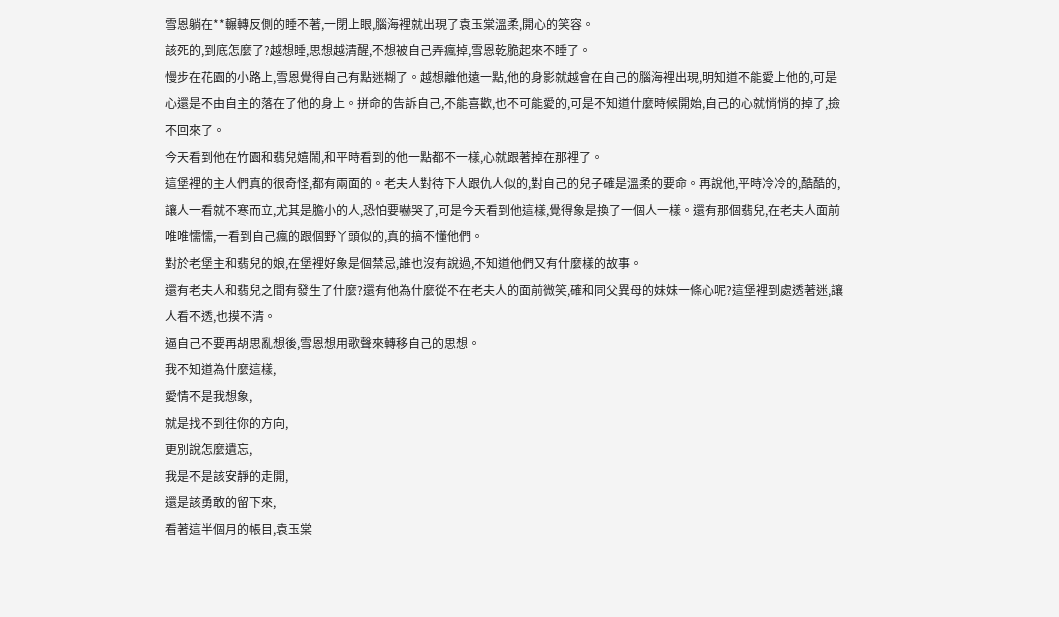雪恩躺在**輾轉反側的睡不著,一閉上眼,腦海裡就出現了袁玉棠溫柔,開心的笑容。
該死的,到底怎麼了?越想睡,思想越清醒,不想被自己弄瘋掉,雪恩乾脆起來不睡了。
慢步在花園的小路上,雪恩覺得自己有點迷糊了。越想離他遠一點,他的身影就越會在自己的腦海裡出現,明知道不能愛上他的,可是心還是不由自主的落在了他的身上。拼命的告訴自己,不能喜歡,也不可能愛的,可是不知道什麼時候開始,自己的心就悄悄的掉了,撿不回來了。
今天看到他在竹園和翡兒嬉鬧,和平時看到的他一點都不一樣,心就跟著掉在那裡了。
這堡裡的主人們真的很奇怪,都有兩面的。老夫人對待下人跟仇人似的,對自己的兒子確是溫柔的要命。再說他,平時冷冷的,酷酷的,讓人一看就不寒而立,尤其是膽小的人,恐怕要嚇哭了,可是今天看到他這樣,覺得象是換了一個人一樣。還有那個翡兒,在老夫人面前唯唯懦懦,一看到自己瘋的跟個野丫頭似的,真的搞不懂他們。
對於老堡主和翡兒的娘,在堡裡好象是個禁忌,誰也沒有說過,不知道他們又有什麼樣的故事。
還有老夫人和翡兒之間有發生了什麼?還有他為什麼從不在老夫人的面前微笑,確和同父異母的妹妹一條心呢?這堡裡到處透著迷,讓人看不透,也摸不清。
逼自己不要再胡思亂想後,雪恩想用歌聲來轉移自己的思想。
我不知道為什麼這樣,
愛情不是我想象,
就是找不到往你的方向,
更別說怎麼遺忘,
我是不是該安靜的走開,
還是該勇敢的留下來,
看著這半個月的帳目,袁玉棠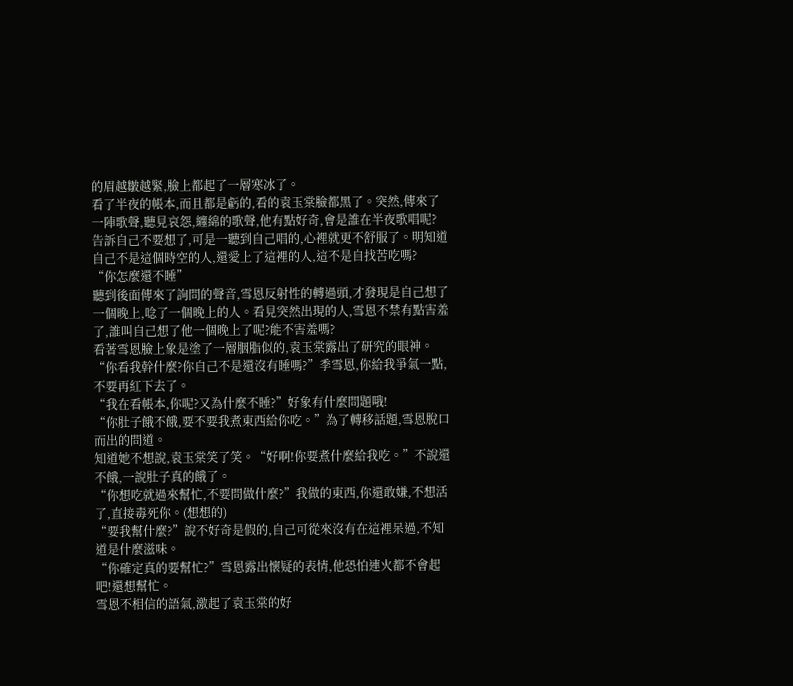的眉越皺越緊,臉上都起了一層寒冰了。
看了半夜的帳本,而且都是虧的,看的袁玉棠臉都黑了。突然,傳來了一陣歌聲,聽見哀怨,纏綿的歌聲,他有點好奇,會是誰在半夜歌唱呢?
告訴自己不要想了,可是一聽到自己唱的,心裡就更不舒服了。明知道自己不是這個時空的人,還愛上了這裡的人,這不是自找苦吃嗎?
“你怎麼還不睡”
聽到後面傳來了詢問的聲音,雪恩反射性的轉過頭,才發現是自己想了一個晚上,唸了一個晚上的人。看見突然出現的人,雪恩不禁有點害羞了,誰叫自己想了他一個晚上了呢?能不害羞嗎?
看著雪恩臉上象是塗了一層胭脂似的,袁玉棠露出了研究的眼神。
“你看我幹什麼?你自己不是還沒有睡嗎?”季雪恩,你給我爭氣一點,不要再紅下去了。
“我在看帳本,你呢?又為什麼不睡?”好象有什麼問題哦!
“你肚子餓不餓,要不要我煮東西給你吃。”為了轉移話題,雪恩脫口而出的問道。
知道她不想說,袁玉棠笑了笑。“好啊!你要煮什麼給我吃。”不說還不餓,一說肚子真的餓了。
“你想吃就過來幫忙,不要問做什麼?”我做的東西,你還敢嫌,不想活了,直接毒死你。(想想的)
“要我幫什麼?”說不好奇是假的,自己可從來沒有在這裡呆過,不知道是什麼滋味。
“你確定真的要幫忙?”雪恩露出懷疑的表情,他恐怕連火都不會起吧!還想幫忙。
雪恩不相信的語氣,激起了袁玉棠的好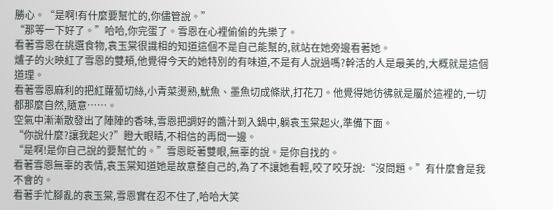勝心。“是啊!有什麼要幫忙的,你儘管說。”
“那等一下好了。”哈哈,你完蛋了。雪恩在心裡偷偷的先樂了。
看著雪恩在挑選食物,袁玉棠很識相的知道這個不是自己能幫的,就站在她旁邊看著她。
爐子的火映紅了雪恩的雙頰,他覺得今天的她特別的有味道,不是有人說過嗎?幹活的人是最美的,大概就是這個道理。
看著雪恩麻利的把紅蘿蔔切絲,小青菜燙熟,魷魚、墨魚切成條狀,打花刀。他覺得她彷彿就是屬於這裡的,一切都那麼自然,隨意……。
空氣中漸漸散發出了陣陣的香味,雪恩把調好的醬汁到入鍋中,躺袁玉棠起火,準備下面。
“你說什麼?讓我起火?”瞪大眼睛,不相信的再問一邊。
“是啊!是你自己說的要幫忙的。”雪恩眨著雙眼,無辜的說。是你自找的。
看著雪恩無辜的表情,袁玉棠知道她是故意整自己的,為了不讓她看輕,咬了咬牙說:“沒問題。”有什麼會是我不會的。
看著手忙腳亂的袁玉棠,雪恩實在忍不住了,哈哈大笑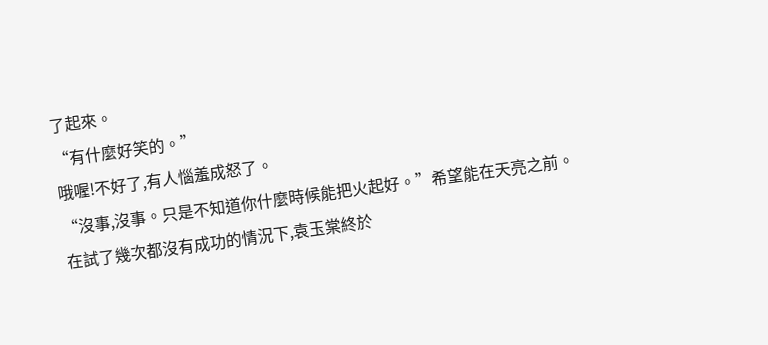了起來。
“有什麼好笑的。”
哦喔!不好了,有人惱羞成怒了。
“沒事,沒事。只是不知道你什麼時候能把火起好。”希望能在天亮之前。
在試了幾次都沒有成功的情況下,袁玉棠終於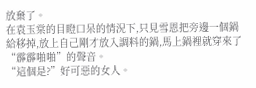放棄了。
在袁玉棠的目瞪口呆的情況下,只見雪恩把旁邊一個鍋給移掉,放上自己剛才放入調料的鍋,馬上鍋裡就穿來了“霹霹啪啪”的聲音。
“這個是?”好可惡的女人。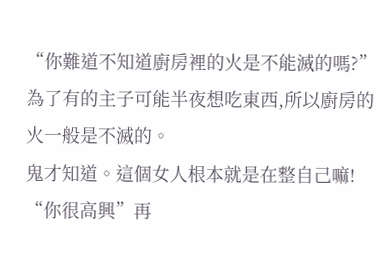“你難道不知道廚房裡的火是不能滅的嗎?”為了有的主子可能半夜想吃東西,所以廚房的火一般是不滅的。
鬼才知道。這個女人根本就是在整自己嘛!
“你很高興”再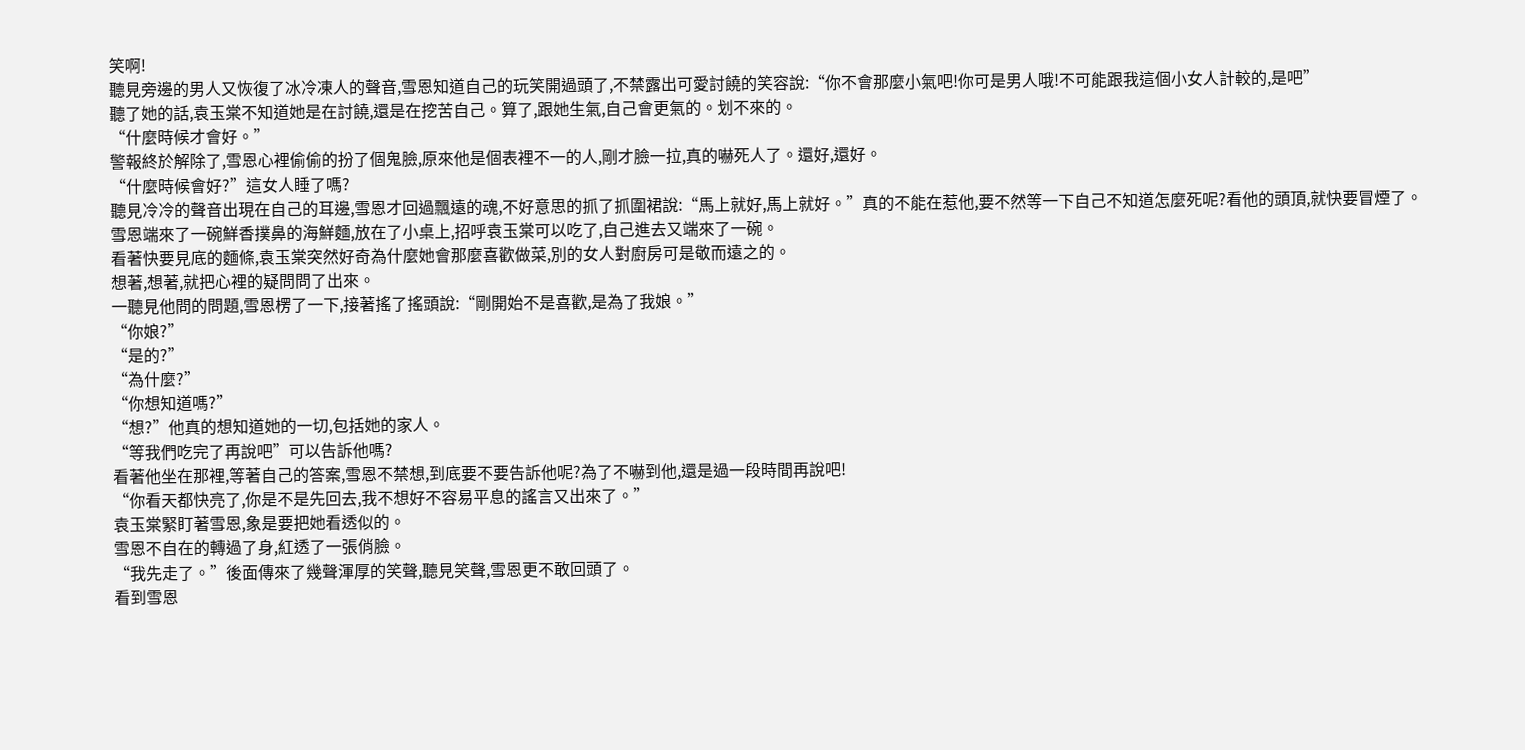笑啊!
聽見旁邊的男人又恢復了冰冷凍人的聲音,雪恩知道自己的玩笑開過頭了,不禁露出可愛討饒的笑容說:“你不會那麼小氣吧!你可是男人哦!不可能跟我這個小女人計較的,是吧”
聽了她的話,袁玉棠不知道她是在討饒,還是在挖苦自己。算了,跟她生氣,自己會更氣的。划不來的。
“什麼時候才會好。”
警報終於解除了,雪恩心裡偷偷的扮了個鬼臉,原來他是個表裡不一的人,剛才臉一拉,真的嚇死人了。還好,還好。
“什麼時候會好?”這女人睡了嗎?
聽見冷冷的聲音出現在自己的耳邊,雪恩才回過飄遠的魂,不好意思的抓了抓圍裙說:“馬上就好,馬上就好。”真的不能在惹他,要不然等一下自己不知道怎麼死呢?看他的頭頂,就快要冒煙了。
雪恩端來了一碗鮮香撲鼻的海鮮麵,放在了小桌上,招呼袁玉棠可以吃了,自己進去又端來了一碗。
看著快要見底的麵條,袁玉棠突然好奇為什麼她會那麼喜歡做菜,別的女人對廚房可是敬而遠之的。
想著,想著,就把心裡的疑問問了出來。
一聽見他問的問題,雪恩楞了一下,接著搖了搖頭說:“剛開始不是喜歡,是為了我娘。”
“你娘?”
“是的?”
“為什麼?”
“你想知道嗎?”
“想?”他真的想知道她的一切,包括她的家人。
“等我們吃完了再說吧”可以告訴他嗎?
看著他坐在那裡,等著自己的答案,雪恩不禁想,到底要不要告訴他呢?為了不嚇到他,還是過一段時間再說吧!
“你看天都快亮了,你是不是先回去,我不想好不容易平息的謠言又出來了。”
袁玉棠緊盯著雪恩,象是要把她看透似的。
雪恩不自在的轉過了身,紅透了一張俏臉。
“我先走了。”後面傳來了幾聲渾厚的笑聲,聽見笑聲,雪恩更不敢回頭了。
看到雪恩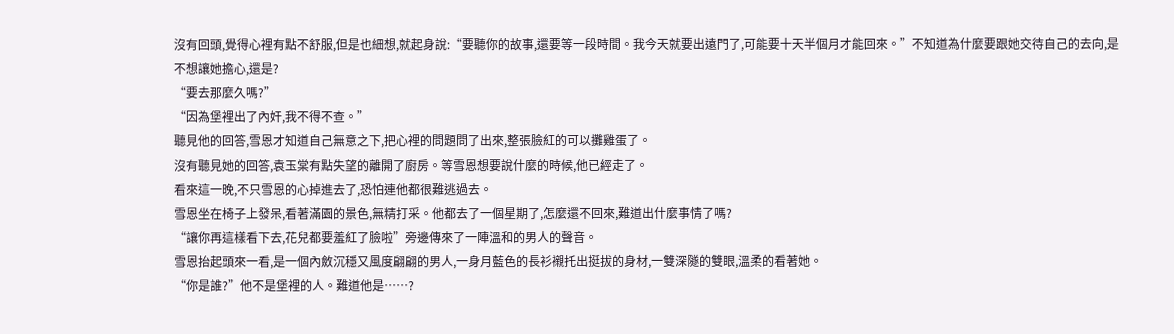沒有回頭,覺得心裡有點不舒服,但是也細想,就起身說:“要聽你的故事,還要等一段時間。我今天就要出遠門了,可能要十天半個月才能回來。”不知道為什麼要跟她交待自己的去向,是不想讓她擔心,還是?
“要去那麼久嗎?”
“因為堡裡出了內奸,我不得不查。”
聽見他的回答,雪恩才知道自己無意之下,把心裡的問題問了出來,整張臉紅的可以攤雞蛋了。
沒有聽見她的回答,袁玉棠有點失望的離開了廚房。等雪恩想要說什麼的時候,他已經走了。
看來這一晚,不只雪恩的心掉進去了,恐怕連他都很難逃過去。
雪恩坐在椅子上發呆,看著滿園的景色,無精打采。他都去了一個星期了,怎麼還不回來,難道出什麼事情了嗎?
“讓你再這樣看下去,花兒都要羞紅了臉啦”旁邊傳來了一陣溫和的男人的聲音。
雪恩抬起頭來一看,是一個內斂沉穩又風度翩翩的男人,一身月藍色的長衫襯托出挺拔的身材,一雙深隧的雙眼,溫柔的看著她。
“你是誰?”他不是堡裡的人。難道他是……?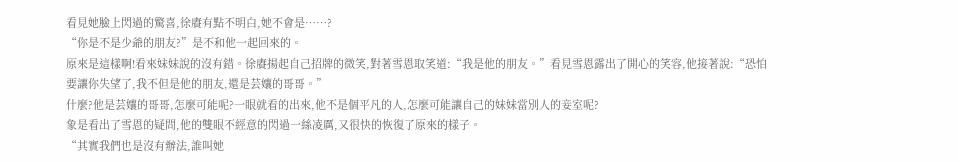看見她臉上閃過的驚喜,徐賡有點不明白,她不會是……?
“你是不是少爺的朋友?”是不和他一起回來的。
原來是這樣啊!看來妹妹說的沒有錯。徐賡揚起自己招牌的微笑,對著雪恩取笑道:“我是他的朋友。”看見雪恩露出了開心的笑容,他接著說:“恐怕要讓你失望了,我不但是他的朋友,還是芸孃的哥哥。”
什麼?他是芸孃的哥哥,怎麼可能呢?一眼就看的出來,他不是個平凡的人,怎麼可能讓自己的妹妹當別人的妾室呢?
象是看出了雪恩的疑問,他的雙眼不經意的閃過一絲凌厲,又很快的恢復了原來的樣子。
“其實我們也是沒有辦法,誰叫她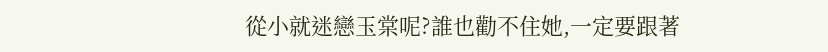從小就迷戀玉棠呢?誰也勸不住她,一定要跟著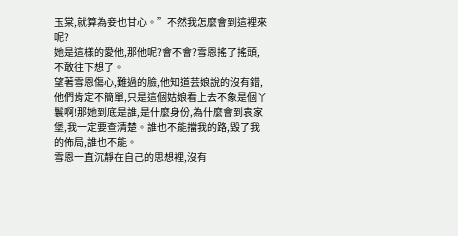玉棠,就算為妾也甘心。”不然我怎麼會到這裡來呢?
她是這樣的愛他,那他呢?會不會?雪恩搖了搖頭,不敢往下想了。
望著雪恩傷心,難過的臉,他知道芸娘說的沒有錯,他們肯定不簡單,只是這個姑娘看上去不象是個丫鬟啊!那她到底是誰,是什麼身份,為什麼會到袁家堡,我一定要查清楚。誰也不能擋我的路,毀了我的佈局,誰也不能。
雪恩一直沉靜在自己的思想裡,沒有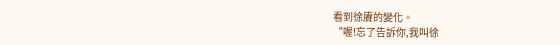看到徐賡的變化。
“喔!忘了告訴你,我叫徐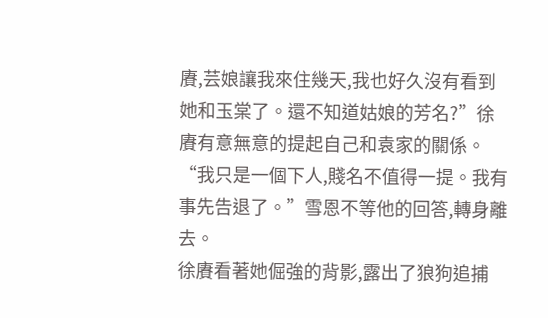賡,芸娘讓我來住幾天,我也好久沒有看到她和玉棠了。還不知道姑娘的芳名?”徐賡有意無意的提起自己和袁家的關係。
“我只是一個下人,賤名不值得一提。我有事先告退了。”雪恩不等他的回答,轉身離去。
徐賡看著她倔強的背影,露出了狼狗追捕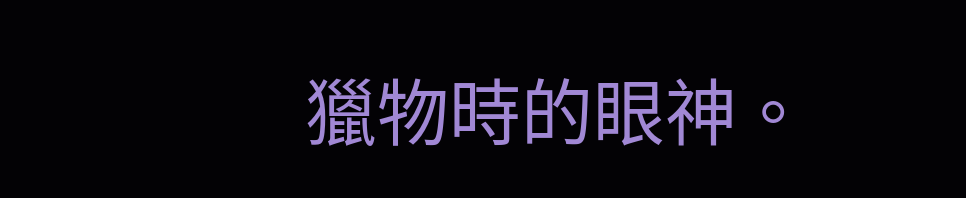獵物時的眼神。